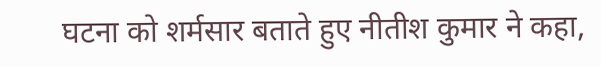घटना को शर्मसार बताते हुए नीतीश कुमार ने कहा,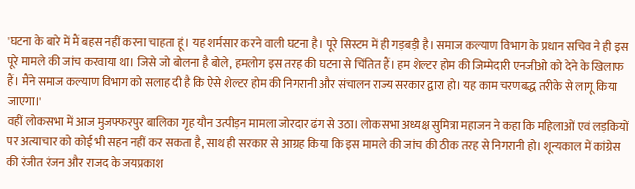'घटना के बारे में मैं बहस नहीं करना चाहता हूं। यह शर्मसार करने वाली घटना है। पूरे सिस्टम में ही गड़बड़ी है। समाज कल्याण विभाग के प्रधान सचिव ने ही इस पूरे मामले की जांच करवाया था। जिसे जो बोलना है बोले, हमलोग इस तरह की घटना से चिंतित हैं। हम शेल्टर होम की जिम्मेदारी एनजीओ को देने के खिलाफ हैं। मैंने समाज कल्याण विभाग को सलाह दी है कि ऐसे शेल्टर होम की निगरानी और संचालन राज्य सरकार द्वारा हो। यह काम चरणबद्ध तरीके से लागू किया जाएगा।'
वहीं लोकसभा में आज मुजफ्फरपुर बालिका गृह यौन उत्पीड़न मामला जोरदार ढंग से उठा। लोकसभा अध्यक्ष सुमित्रा महाजन ने कहा कि महिलाओं एवं लड़कियों पर अत्याचार को कोई भी सहन नहीं कर सकता है, साथ ही सरकार से आग्रह किया कि इस मामले की जांच की ठीक तरह से निगरानी हो। शून्यकाल में कांग्रेस की रंजीत रंजन और राजद के जयप्रकाश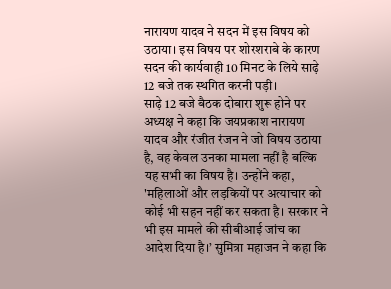नारायण यादव ने सदन में इस विषय को उठाया। इस विषय पर शोरशराबे के कारण सदन की कार्यवाही 10 मिनट के लिये साढ़े 12 बजे तक स्थगित करनी पड़ी।
साढ़े 12 बजे बैठक दोबारा शुरू होने पर अध्यक्ष ने कहा कि जयप्रकाश नारायण यादव और रंजीत रंजन ने जो विषय उठाया है, वह केवल उनका मामला नहीं है बल्कि यह सभी का विषय है। उन्होंने कहा, 'महिलाओं और लड़कियों पर अत्याचार को कोई भी सहन नहीं कर सकता है। सरकार ने भी इस मामले की सीबीआई जांच का आदेश दिया है।’ सुमित्रा महाजन ने कहा कि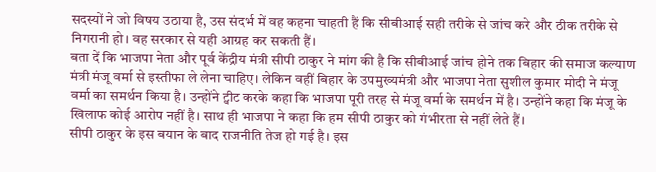सदस्यों ने जो विषय उठाया है, उस संदर्भ में वह कहना चाहती हैं कि सीबीआई सही तरीके से जांच करे और ठीक तरीके से निगरानी हो। वह सरकार से यही आग्रह कर सकती हैं।
बता दें कि भाजपा नेता और पूर्व केंद्रीय मंत्री सीपी ठाकुर ने मांग की है कि सीबीआई जांच होने तक बिहार की समाज कल्याण मंत्री मंजू वर्मा से इस्तीफा ले लेना चाहिए। लेकिन वहीं बिहार के उपमुख्यमंत्री और भाजपा नेता सुशील कुमार मोदी ने मंजू वर्मा का समर्थन किया है। उन्होंने ट्वीट करके कहा कि भाजपा पूरी तरह से मंजू वर्मा के समर्थन में है। उन्होंने कहा कि मंजू के खिलाफ कोई आरोप नहीं है। साथ ही भाजपा ने कहा कि हम सीपी ठाकुर को गंभीरता से नहीं लेते हैं।
सीपी ठाकुर के इस बयान के बाद राजनीति तेज हो गई है। इस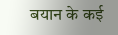बयान के कई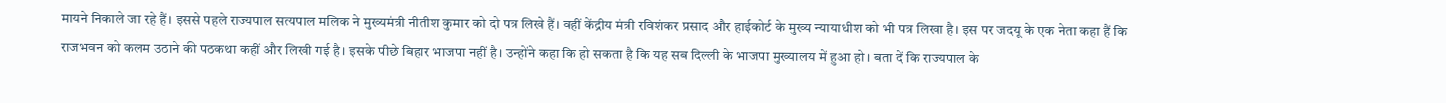मायने निकाले जा रहे हैं। इससे पहले राज्यपाल सत्यपाल मलिक ने मुख्यमंत्री नीतीश कुमार को दो पत्र लिखे हैं। वहीं केंद्रीय मंत्री रविशंकर प्रसाद और हाईकोर्ट के मुख्य न्यायाधीश को भी पत्र लिखा है। इस पर जदयू के एक नेता कहा हैं कि राजभवन को कलम उठाने की पठकथा कहीं और लिखी गई है। इसके पीछे बिहार भाजपा नहीं है। उन्होंने कहा कि हो सकता है कि यह सब दिल्ली के भाजपा मुख्यालय में हुआ हो। बता दें कि राज्यपाल के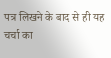पत्र लिखने के बाद से ही यह चर्चा का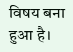विषय बना हुआ है।